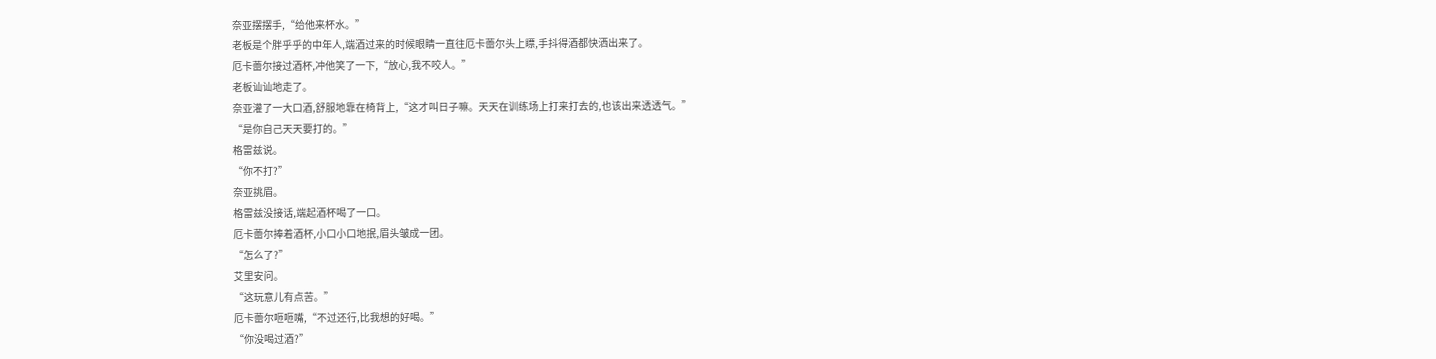奈亚摆摆手,“给他来杯水。”
老板是个胖乎乎的中年人,端酒过来的时候眼睛一直往厄卡蕾尔头上瞟,手抖得酒都快洒出来了。
厄卡蕾尔接过酒杯,冲他笑了一下,“放心,我不咬人。”
老板讪讪地走了。
奈亚灌了一大口酒,舒服地靠在椅背上,“这才叫日子嘛。天天在训练场上打来打去的,也该出来透透气。”
“是你自己天天要打的。”
格雷兹说。
“你不打?”
奈亚挑眉。
格雷兹没接话,端起酒杯喝了一口。
厄卡蕾尔捧着酒杯,小口小口地抿,眉头皱成一团。
“怎么了?”
艾里安问。
“这玩意儿有点苦。”
厄卡蕾尔咂咂嘴,“不过还行,比我想的好喝。”
“你没喝过酒?”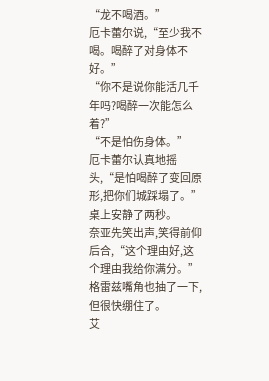“龙不喝酒。”
厄卡蕾尔说,“至少我不喝。喝醉了对身体不好。”
“你不是说你能活几千年吗?喝醉一次能怎么着?”
“不是怕伤身体。”
厄卡蕾尔认真地摇头,“是怕喝醉了变回原形,把你们城踩塌了。”
桌上安静了两秒。
奈亚先笑出声,笑得前仰后合,“这个理由好,这个理由我给你满分。”
格雷兹嘴角也抽了一下,但很快绷住了。
艾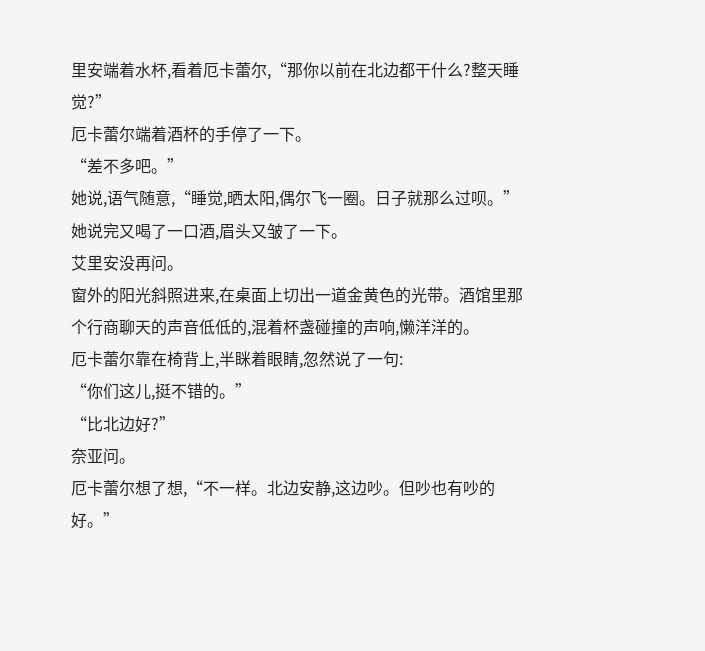里安端着水杯,看着厄卡蕾尔,“那你以前在北边都干什么?整天睡觉?”
厄卡蕾尔端着酒杯的手停了一下。
“差不多吧。”
她说,语气随意,“睡觉,晒太阳,偶尔飞一圈。日子就那么过呗。”
她说完又喝了一口酒,眉头又皱了一下。
艾里安没再问。
窗外的阳光斜照进来,在桌面上切出一道金黄色的光带。酒馆里那个行商聊天的声音低低的,混着杯盏碰撞的声响,懒洋洋的。
厄卡蕾尔靠在椅背上,半眯着眼睛,忽然说了一句:
“你们这儿,挺不错的。”
“比北边好?”
奈亚问。
厄卡蕾尔想了想,“不一样。北边安静,这边吵。但吵也有吵的好。”